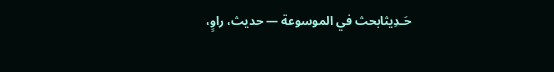حَـدِيثابحث في الموسوعة — حديث، راوٍ،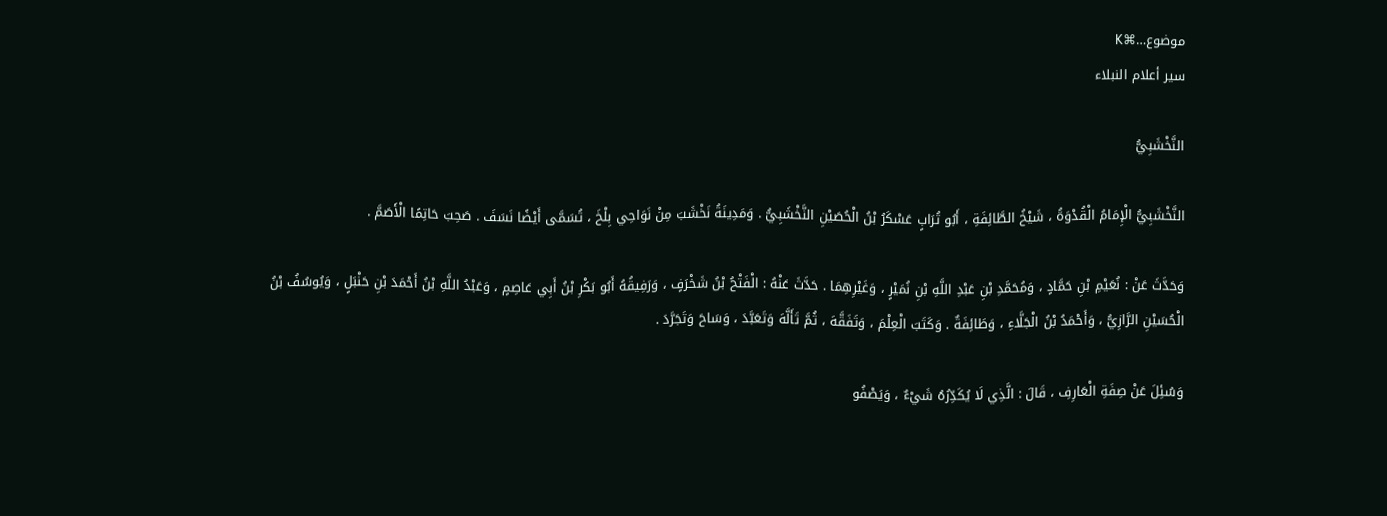موضوع…⌘K
سير أعلام النبلاء

النَّخْشَبِيُّ

النَّخْشَبِيُّ الْإِمَامُ الْقُدْوَةُ ، شَيْخُ الطَّائِفَةِ ، أَبُو تُرَابٍ عَسْكَرُ بْنُ الْحُصَيْنِ النَّخْشَبِيُّ . وَمَدِينَةُ نَخْشَبَ مِنْ نَوَاحِي بِلْخَ ، تُسَمَّى أَيْضًا نَسَفَ . صَحِبَ حَاتِمًا الْأَصَمَّ .

وَحَدَّثَ عَنْ : نُعَيْمِ بْنِ حَمَّادٍ ، وَمُحَمَّدِ بْنِ عَبْدِ اللَّهِ بْنِ نُمَيْرٍ ، وَغَيْرِهِمَا . حَدَّثَ عَنْهُ : الْفَتْحُ بْنُ شَخْرَفٍ ، وَرَفِيقُهُ أَبُو بَكْرِ بْنُ أَبِي عَاصِمٍ ، وَعَبْدُ اللَّهِ بْنُ أَحْمَدَ بْنِ حَنْبَلٍ ، وَيُوسُفُ بْنُ الْحُسَيْنِ الرَّازِيُّ ، وَأَحْمَدُ بْنُ الْجَلَّاءِ ، وَطَائِفَةٌ . وَكَتَبَ الْعِلْمَ ، وَتَفَقَّهَ ، ثُمَّ تَأَلَّهَ وَتَعَبَّدَ ، وَسَاحَ وَتَجَرَّدَ .

وَسُئِلَ عَنْ صِفَةِ الْعَارِفِ ، قَالَ : الَّذِي لَا يُكَدِّرُهُ شَيْءٌ ، وَيَصْفُو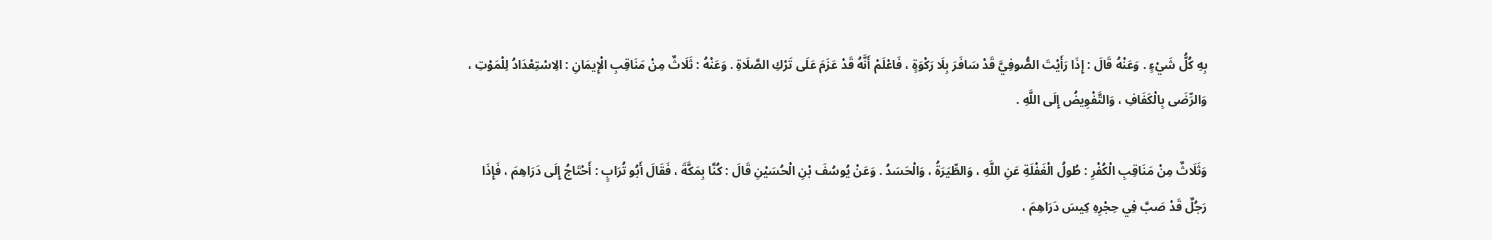بِهِ كُلُّ شَيْءٍ . وَعَنْهُ قَالَ : إِذَا رَأَيْتَ الصُّوفِيَّ قَدْ سَافَرَ بِلَا رَكْوَةٍ ، فَاعْلَمْ أَنَّهُ قَدْ عَزَمَ عَلَى تَرْكِ الصَّلَاةِ . وَعَنْهُ : ثَلَاثٌ مِنْ مَنَاقِبِ الْإِيمَانِ : الِاسْتِعْدَادُ لِلْمَوْتِ ، وَالرِّضَى بِالْكَفَافِ ، وَالتَّفْوِيضُ إِلَى اللَّهِ .

وَثَلَاثٌ مِنْ مَنَاقِبِ الْكُفْرِ : طُولُ الْغَفْلَةِ عَنِ اللَّهِ ، وَالطِّيَرَةُ ، وَالْحَسَدُ . وَعَنْ يُوسُفَ بْنِ الْحُسَيْنِ قَالَ : كُنَّا بِمَكَّةَ ، فَقَالَ أَبُو تُرَابٍ : أَحْتَاجُ إِلَى دَرَاهِمَ ، فَإِذَا رَجُلٌ قَدْ صَبَّ فِي حِجْرِهِ كِيسَ دَرَاهِمَ ،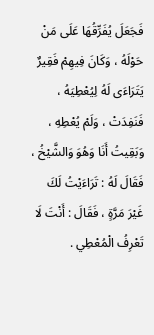فَجَعَلَ يُفَرِّقُهَا عَلَى مَنْ حَوْلَهُ ، وَكَانَ فِيهِمْ فَقِيرٌ يَتَرَاءَى لَهُ لِيُعْطِيَهُ ، فَنَفِدَتْ ، وَلَمْ يُعْطِهِ ، وَبَقِيتُ أَنَا وَهُوَ وَالشَّيْخُ ، فَقَالَ لَهُ : تَرَاءَيْتُ لَكَ غَيْرَ مَرَّةٍ ، فَقَالَ : أَنْتَ لَا تَعْرِفُ الْمُعْطِي .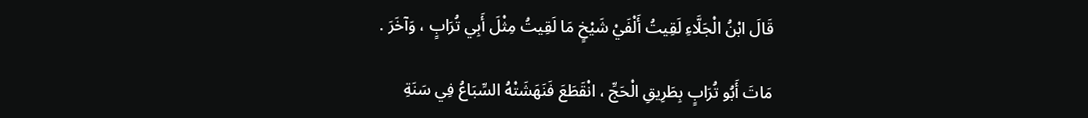قَالَ ابْنُ الْجَلَّاءِ لَقِيتُ أَلْفَيْ شَيْخٍ مَا لَقِيتُ مِثْلَ أَبِي تُرَابٍ ، وَآخَرَ .

مَاتَ أَبُو تُرَابٍ بِطَرِيقِ الْحَجِّ ، انْقَطَعَ فَنَهَشَتْهُ السِّبَاعُ فِي سَنَةِ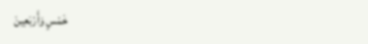خَمْسٍ وَأَرْبَعِينَ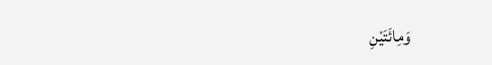وَمِائَتَيْنِ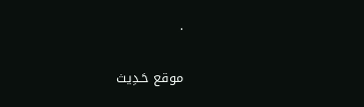.

موقع حَـدِيث